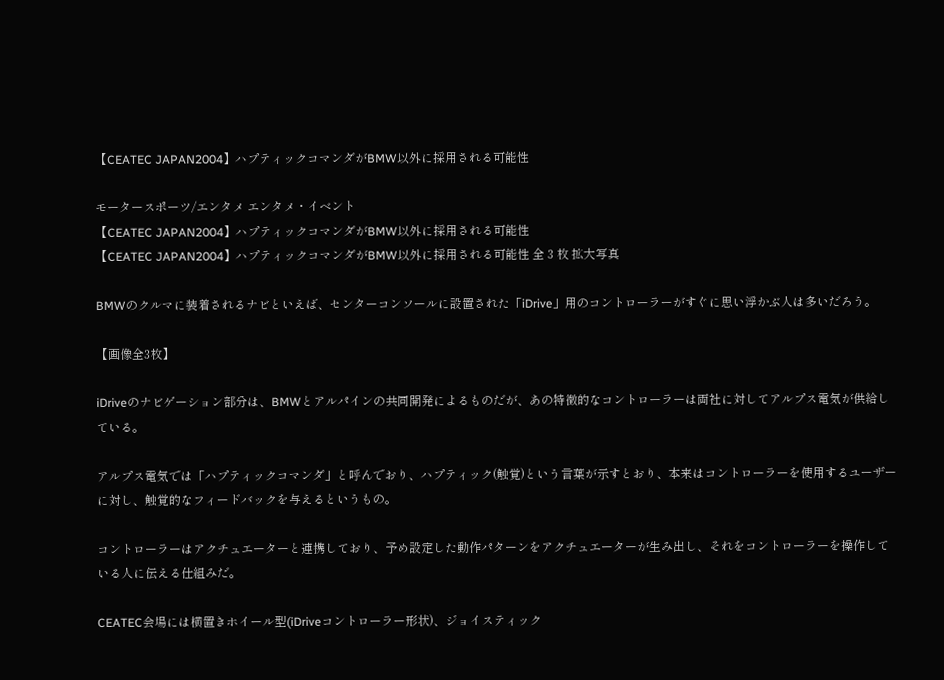【CEATEC JAPAN2004】ハプティックコマンダがBMW以外に採用される可能性

モータースポーツ/エンタメ エンタメ・イベント
【CEATEC JAPAN2004】ハプティックコマンダがBMW以外に採用される可能性
【CEATEC JAPAN2004】ハプティックコマンダがBMW以外に採用される可能性 全 3 枚 拡大写真

BMWのクルマに装着されるナビといえば、センターコンソールに設置された「iDrive」用のコントローラーがすぐに思い浮かぶ人は多いだろう。

【画像全3枚】

iDriveのナビゲーション部分は、BMWとアルパインの共同開発によるものだが、あの特徴的なコントローラーは両社に対してアルプス電気が供給している。

アルプス電気では「ハプティックコマンダ」と呼んでおり、ハプティック(触覚)という言葉が示すとおり、本来はコントローラーを使用するユーザーに対し、触覚的なフィードバックを与えるというもの。

コントローラーはアクチュエーターと連携しており、予め設定した動作パターンをアクチュエーターが生み出し、それをコントローラーを操作している人に伝える仕組みだ。

CEATEC会場には横置きホイール型(iDriveコントローラー形状)、ジョイスティック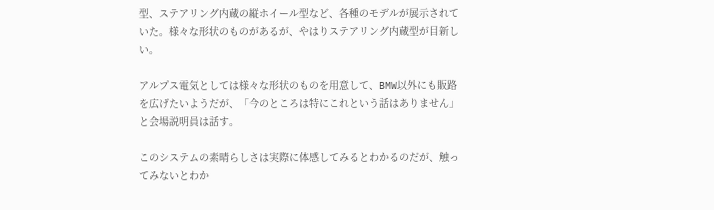型、ステアリング内蔵の縦ホイール型など、各種のモデルが展示されていた。様々な形状のものがあるが、やはりステアリング内蔵型が目新しい。

アルプス電気としては様々な形状のものを用意して、BMW以外にも販路を広げたいようだが、「今のところは特にこれという話はありません」と会場説明員は話す。

このシステムの素晴らしさは実際に体感してみるとわかるのだが、触ってみないとわか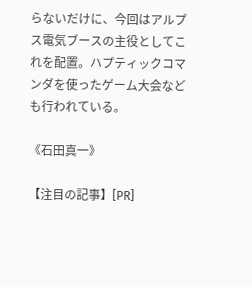らないだけに、今回はアルプス電気ブースの主役としてこれを配置。ハプティックコマンダを使ったゲーム大会なども行われている。

《石田真一》

【注目の記事】[PR]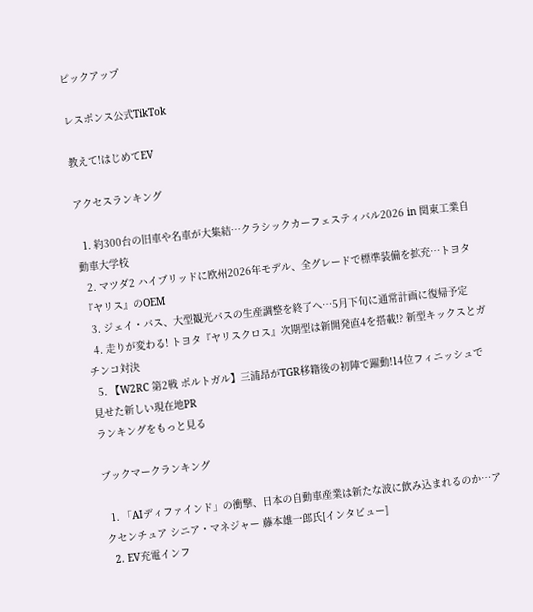ピックアップ

レスポンス公式TikTok

教えて!はじめてEV

アクセスランキング

  1. 約300台の旧車や名車が大集結…クラシックカーフェスティバル2026 in 関東工業自動車大学校
  2. マツダ2 ハイブリッドに欧州2026年モデル、全グレードで標準装備を拡充…トヨタ『ヤリス』のOEM
  3. ジェイ・バス、大型観光バスの生産調整を終了へ…5月下旬に通常計画に復帰予定
  4. 走りが変わる! トヨタ『ヤリスクロス』次期型は新開発直4を搭載!? 新型キックスとガチンコ対決
  5. 【W2RC 第2戦 ポルトガル】三浦昂がTGR移籍後の初陣で躍動!14位フィニッシュで見せた新しい現在地PR
ランキングをもっと見る

ブックマークランキング

  1. 「AIディファインド」の衝撃、日本の自動車産業は新たな波に飲み込まれるのか…アクセンチュア シニア・マネジャー 藤本雄一郎氏[インタビュー]
  2. EV充電インフ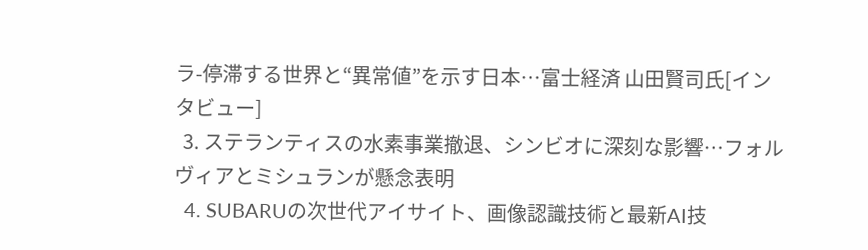ラ-停滞する世界と“異常値”を示す日本…富士経済 山田賢司氏[インタビュー]
  3. ステランティスの水素事業撤退、シンビオに深刻な影響…フォルヴィアとミシュランが懸念表明
  4. SUBARUの次世代アイサイト、画像認識技術と最新AI技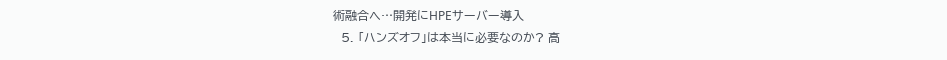術融合へ…開発にHPEサーバー導入
  5. 「ハンズオフ」は本当に必要なのか? 高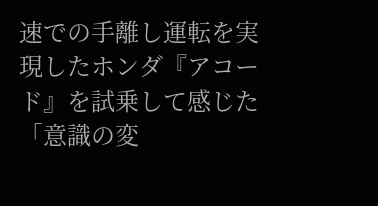速での手離し運転を実現したホンダ『アコード』を試乗して感じた「意識の変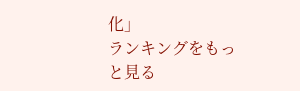化」
ランキングをもっと見る